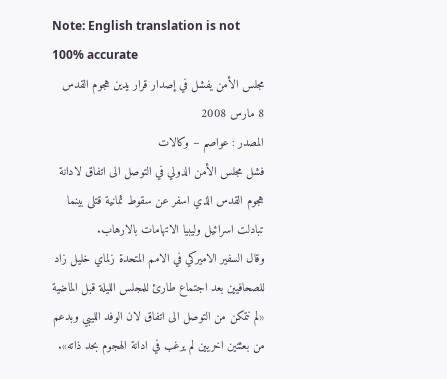Note: English translation is not 100% accurate
مجلس الأمن يفشل في إصدار قرار يدين هجوم القدس
8 مارس 2008
المصدر : عواصم – وكالات
فشل مجلس الأمن الدولي في التوصل الى اتفاق لادانة هجوم القدس الذي اسفر عن سقوط ثمانية قتلى بينما تبادلت اسرائيل وليبيا الاتهامات بالارهاب.
وقال السفير الاميركي في الامم المتحدة زلماي خليل زاد للصحافيين بعد اجتماع طارئ للمجلس الليلة قبل الماضية «لم نتمكن من التوصل الى اتفاق لان الوفد الليبي وبدعم من بعثتين اخريين لم يرغب في ادانة الهجوم بحد ذاته».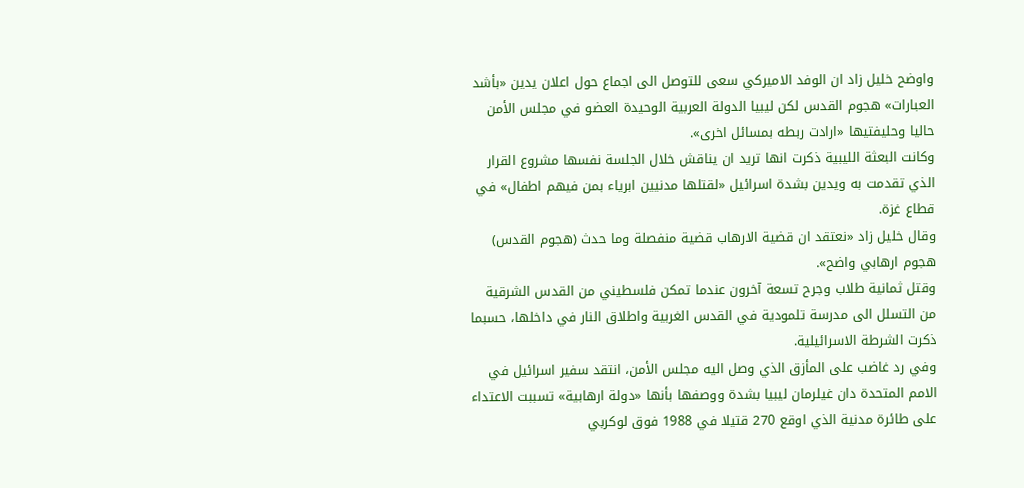واوضح خليل زاد ان الوفد الاميركي سعى للتوصل الى اجماع حول اعلان يدين «بأشد العبارات» هجوم القدس لكن ليبيا الدولة العربية الوحيدة العضو في مجلس الأمن حاليا وحليفتيها «ارادت ربطه بمسائل اخرى».
وكانت البعثة الليبية ذكرت انها تريد ان يناقش خلال الجلسة نفسها مشروع القرار الذي تقدمت به ويدين بشدة اسرائيل «لقتلها مدنيين ابرياء بمن فيهم اطفال» في قطاع غزة.
وقال خليل زاد «نعتقد ان قضية الارهاب قضية منفصلة وما حدث (هجوم القدس) هجوم ارهابي واضح».
وقتل ثمانية طلاب وجرح تسعة آخرون عندما تمكن فلسطيني من القدس الشرقية من التسلل الى مدرسة تلمودية في القدس الغربية واطلاق النار في داخلها، حسبما ذكرت الشرطة الاسرائيلية.
وفي رد غاضب على المأزق الذي وصل اليه مجلس الأمن، انتقد سفير اسرائيل في الامم المتحدة دان غيلرمان ليبيا بشدة ووصفها بأنها «دولة ارهابية» تسببت الاعتداء على طائرة مدنية الذي اوقع 270 قتيلا في 1988 فوق لوكربي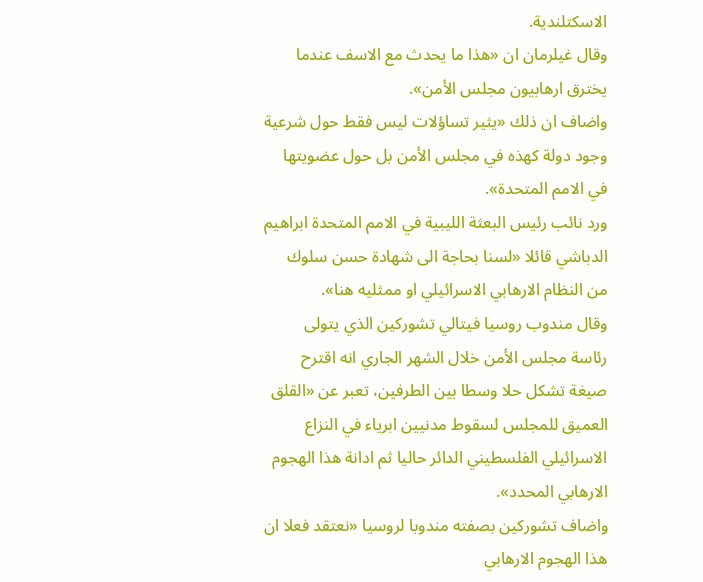الاسكتلندية.
وقال غيلرمان ان «هذا ما يحدث مع الاسف عندما يخترق ارهابيون مجلس الأمن».
واضاف ان ذلك «يثير تساؤلات ليس فقط حول شرعية وجود دولة كهذه في مجلس الأمن بل حول عضويتها في الامم المتحدة».
ورد نائب رئيس البعثة الليبية في الامم المتحدة ابراهيم الدباشي قائلا «لسنا بحاجة الى شهادة حسن سلوك من النظام الارهابي الاسرائيلي او ممثليه هنا».
وقال مندوب روسيا فيتالي تشوركين الذي يتولى رئاسة مجلس الأمن خلال الشهر الجاري انه اقترح صيغة تشكل حلا وسطا بين الطرفين، تعبر عن «القلق العميق للمجلس لسقوط مدنيين ابرياء في النزاع الاسرائيلي الفلسطيني الدائر حاليا ثم ادانة هذا الهجوم الارهابي المحدد».
واضاف تشوركين بصفته مندوبا لروسيا «نعتقد فعلا ان هذا الهجوم الارهابي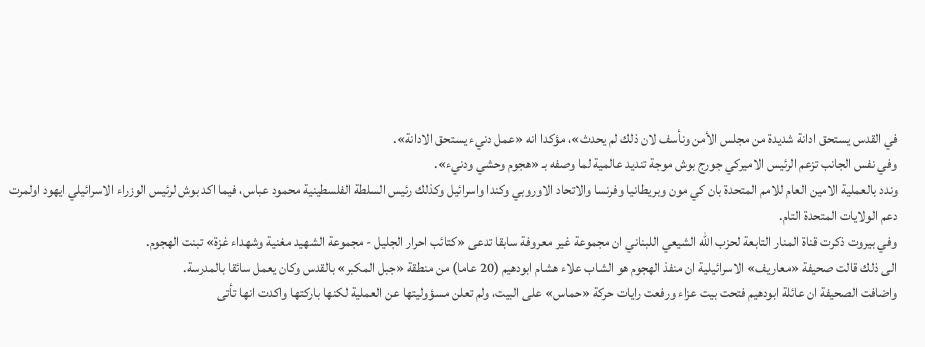في القدس يستحق ادانة شديدة من مجلس الأمن ونأسف لان ذلك لم يحدث»، مؤكدا انه «عمل دنيء يستحق الادانة».
وفي نفس الجانب تزعم الرئيس الاميركي جورج بوش موجة تنديد عالمية لما وصفه بـ «هجوم وحشي ودنيء».
وندد بالعملية الامين العام للامم المتحدة بان كي مون وبريطانيا وفرنسا والاتحاد الاوروبي وكندا واسرائيل وكذلك رئيس السلطة الفلسطينية محمود عباس، فيما اكد بوش لرئيس الوزراء الاسرائيلي ايهود اولمرت دعم الولايات المتحدة التام.
وفي بيروت ذكرت قناة المنار التابعة لحزب الله الشيعي اللبناني ان مجموعة غير معروفة سابقا تدعى «كتائب احرار الجليل - مجموعة الشهيد مغنية وشهداء غزة» تبنت الهجوم.
الى ذلك قالت صحيفة «معاريف» الاسرائيلية ان منفذ الهجوم هو الشاب علاء هشام ابودهيم (20 عاما) من منطقة «جبل المكبر» بالقدس وكان يعمل سائقا بالمدرسة.
واضافت الصحيفة ان عائلة ابودهيم فتحت بيت عزاء ورفعت رايات حركة «حماس» على البيت، ولم تعلن مسؤوليتها عن العملية لكنها باركتها واكدت انها تأتى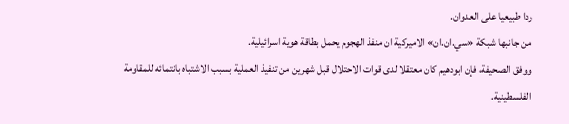ردا طبيعيا على العدوان.
من جانبها شبكة «سي.ان.ان» الاميركية ان منفذ الهجوم يحمل بطاقة هوية اسرائيلية.
ووفق الصحيفة، فإن ابودهيم كان معتقلا لدى قوات الاحتلال قبل شهرين من تنفيذ العملية بسبب الاشتباه بانتمائه للمقاومة الفلسطينية.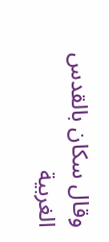وقال سكان بالقدس الغربية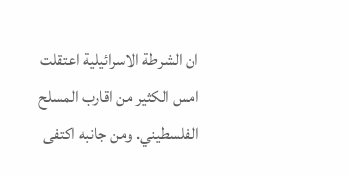ان الشرطة الاسرائيلية اعتقلت امس الكثير من اقارب المسلح الفلسطيني. ومن جانبه اكتفى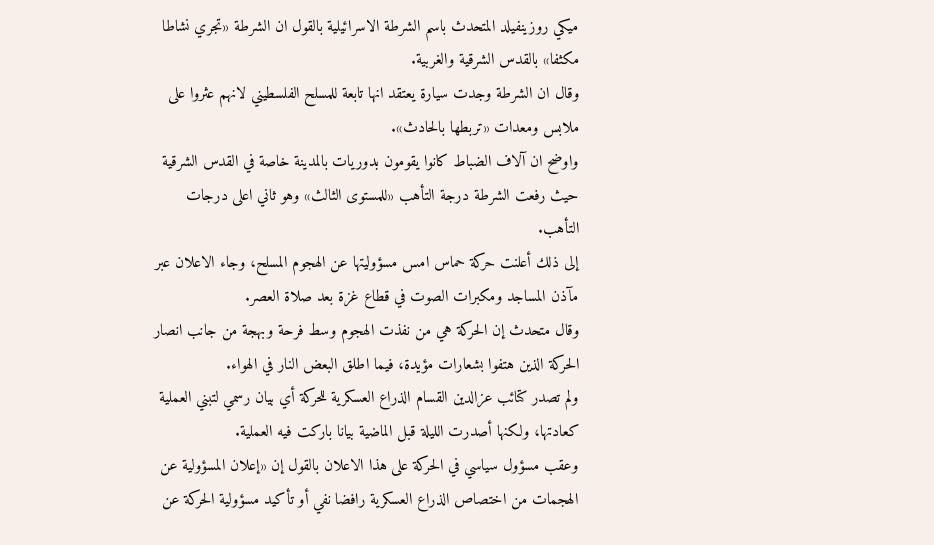ميكي روزينفيلد المتحدث باسم الشرطة الاسرائيلية بالقول ان الشرطة «تجري نشاطا مكثفا» بالقدس الشرقية والغربية.
وقال ان الشرطة وجدت سيارة يعتقد انها تابعة للمسلح الفلسطيني لانهم عثروا على ملابس ومعدات «تربطها بالحادث».
واوضح ان آلاف الضباط كانوا يقومون بدوريات بالمدينة خاصة في القدس الشرقية حيث رفعت الشرطة درجة التأهب «للمستوى الثالث» وهو ثاني اعلى درجات التأهب.
إلى ذلك أعلنت حركة حماس امس مسؤوليتها عن الهجوم المسلح، وجاء الاعلان عبر مآذن المساجد ومكبرات الصوت في قطاع غزة بعد صلاة العصر.
وقال متحدث إن الحركة هي من نفذت الهجوم وسط فرحة وبهجة من جانب انصار الحركة الذين هتفوا بشعارات مؤيدة، فيما اطلق البعض النار في الهواء.
ولم تصدر كتائب عزالدين القسام الذراع العسكرية للحركة أي بيان رسمي لتبني العملية كعادتها، ولكنها أصدرت الليلة قبل الماضية بيانا باركت فيه العملية.
وعقب مسؤول سياسي في الحركة على هذا الاعلان بالقول إن «إعلان المسؤولية عن الهجمات من اختصاص الذراع العسكرية رافضا نفي أو تأكيد مسؤولية الحركة عن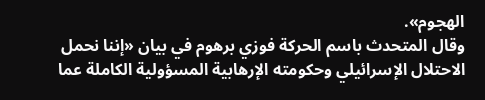الهجوم».
وقال المتحدث باسم الحركة فوزي برهوم في بيان «إننا نحمل الاحتلال الإسرائيلي وحكومته الإرهابية المسؤولية الكاملة عما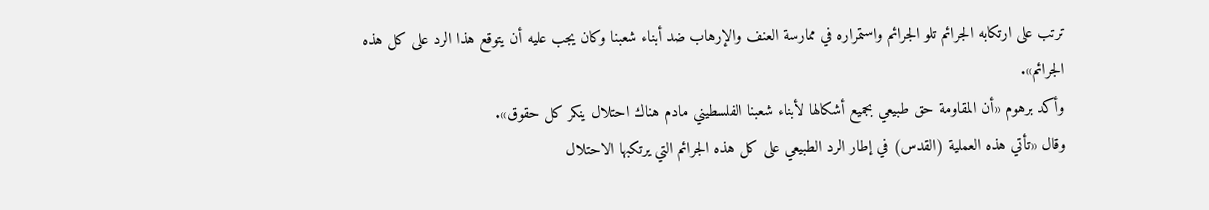ترتب على ارتكابه الجرائم تلو الجرائم واستمراره في ممارسة العنف والإرهاب ضد أبناء شعبنا وكان يجب عليه أن يتوقع هذا الرد على كل هذه الجرائم».
وأكد برهوم «أن المقاومة حق طبيعي بجميع أشكالها لأبناء شعبنا الفلسطيني مادم هناك احتلال ينكر كل حقوق».
وقال «تأتي هذه العملية (القدس) في إطار الرد الطبيعي على كل هذه الجرائم التي يرتكبها الاحتلال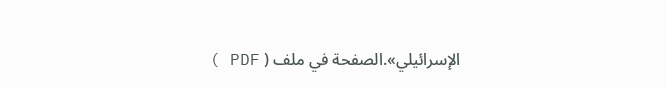الإسرائيلي».الصفحة في ملف ( PDF )